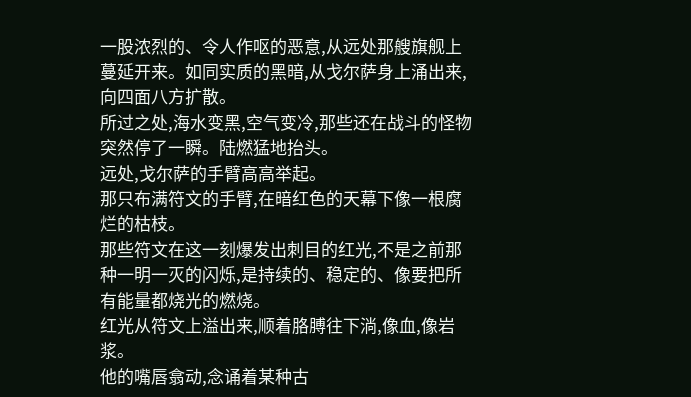一股浓烈的、令人作呕的恶意,从远处那艘旗舰上蔓延开来。如同实质的黑暗,从戈尔萨身上涌出来,向四面八方扩散。
所过之处,海水变黑,空气变冷,那些还在战斗的怪物突然停了一瞬。陆燃猛地抬头。
远处,戈尔萨的手臂高高举起。
那只布满符文的手臂,在暗红色的天幕下像一根腐烂的枯枝。
那些符文在这一刻爆发出刺目的红光,不是之前那种一明一灭的闪烁,是持续的、稳定的、像要把所有能量都烧光的燃烧。
红光从符文上溢出来,顺着胳膊往下淌,像血,像岩浆。
他的嘴唇翕动,念诵着某种古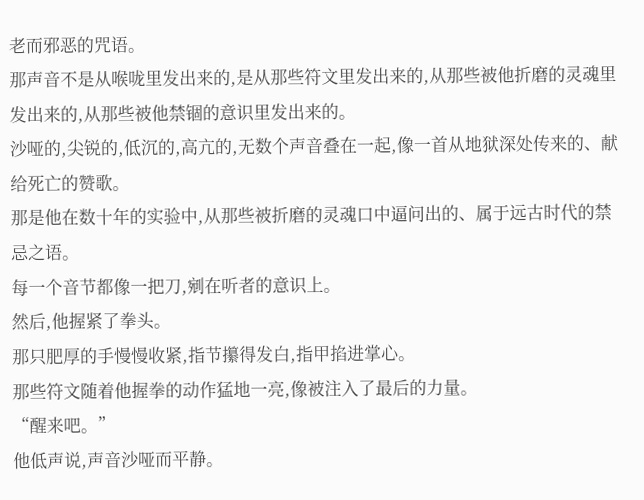老而邪恶的咒语。
那声音不是从喉咙里发出来的,是从那些符文里发出来的,从那些被他折磨的灵魂里发出来的,从那些被他禁锢的意识里发出来的。
沙哑的,尖锐的,低沉的,高亢的,无数个声音叠在一起,像一首从地狱深处传来的、献给死亡的赞歌。
那是他在数十年的实验中,从那些被折磨的灵魂口中逼问出的、属于远古时代的禁忌之语。
每一个音节都像一把刀,剜在听者的意识上。
然后,他握紧了拳头。
那只肥厚的手慢慢收紧,指节攥得发白,指甲掐进掌心。
那些符文随着他握拳的动作猛地一亮,像被注入了最后的力量。
“醒来吧。”
他低声说,声音沙哑而平静。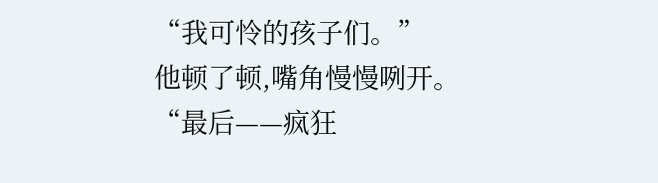“我可怜的孩子们。”
他顿了顿,嘴角慢慢咧开。
“最后——疯狂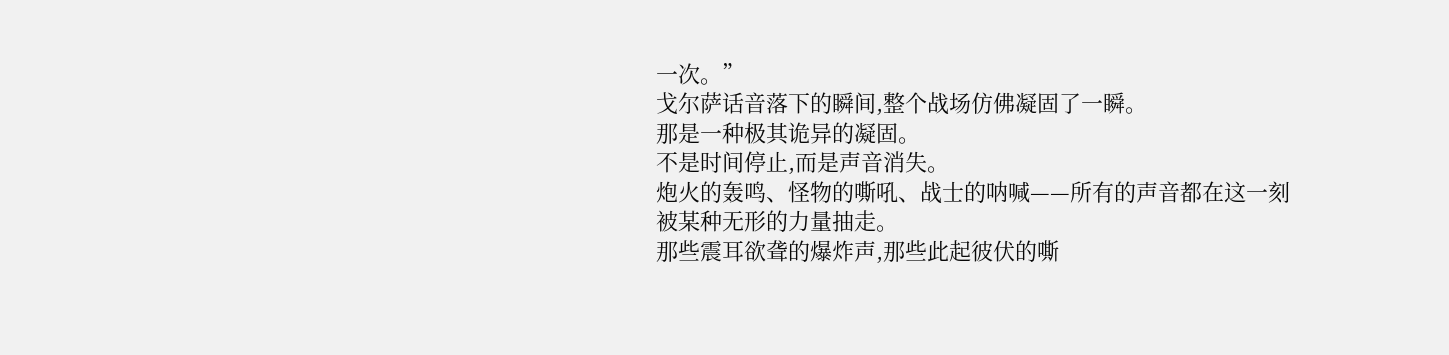一次。”
戈尔萨话音落下的瞬间,整个战场仿佛凝固了一瞬。
那是一种极其诡异的凝固。
不是时间停止,而是声音消失。
炮火的轰鸣、怪物的嘶吼、战士的呐喊——所有的声音都在这一刻被某种无形的力量抽走。
那些震耳欲聋的爆炸声,那些此起彼伏的嘶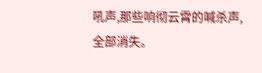吼声,那些响彻云霄的喊杀声,全部消失。